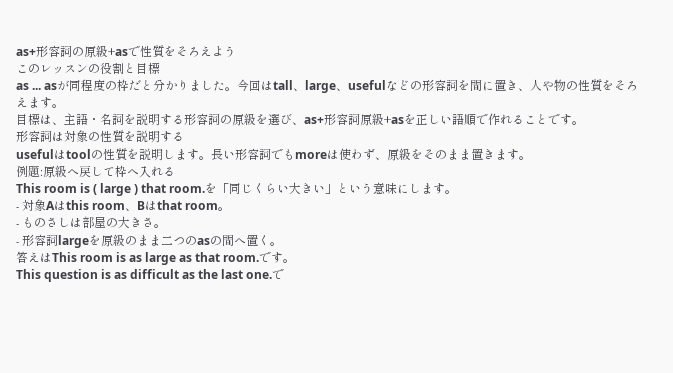as+形容詞の原級+asで性質をそろえよう
このレッスンの役割と目標
as ... asが同程度の枠だと分かりました。今回はtall、large、usefulなどの形容詞を間に置き、人や物の性質をそろえます。
目標は、主語・名詞を説明する形容詞の原級を選び、as+形容詞原級+asを正しい語順で作れることです。
形容詞は対象の性質を説明する
usefulはtoolの性質を説明します。長い形容詞でもmoreは使わず、原級をそのまま置きます。
例題:原級へ戻して枠へ入れる
This room is ( large ) that room.を「同じくらい大きい」という意味にします。
- 対象Aはthis room、Bはthat room。
- ものさしは部屋の大きさ。
- 形容詞largeを原級のまま二つのasの間へ置く。
答えはThis room is as large as that room.です。
This question is as difficult as the last one.で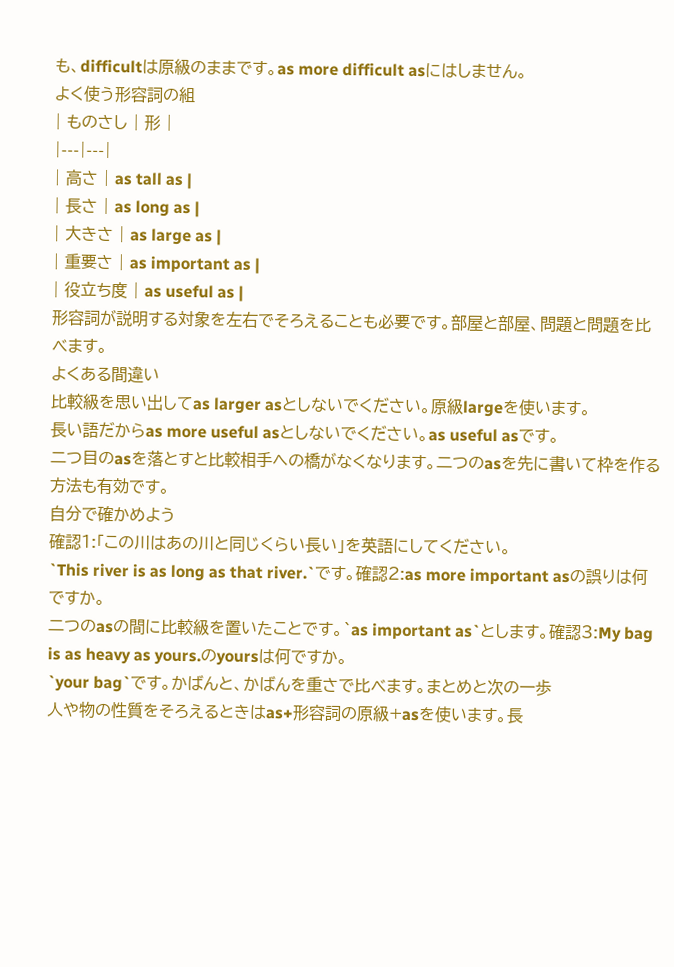も、difficultは原級のままです。as more difficult asにはしません。
よく使う形容詞の組
| ものさし | 形 |
|---|---|
| 高さ | as tall as |
| 長さ | as long as |
| 大きさ | as large as |
| 重要さ | as important as |
| 役立ち度 | as useful as |
形容詞が説明する対象を左右でそろえることも必要です。部屋と部屋、問題と問題を比べます。
よくある間違い
比較級を思い出してas larger asとしないでください。原級largeを使います。
長い語だからas more useful asとしないでください。as useful asです。
二つ目のasを落とすと比較相手への橋がなくなります。二つのasを先に書いて枠を作る方法も有効です。
自分で確かめよう
確認1:「この川はあの川と同じくらい長い」を英語にしてください。
`This river is as long as that river.`です。確認2:as more important asの誤りは何ですか。
二つのasの間に比較級を置いたことです。`as important as`とします。確認3:My bag is as heavy as yours.のyoursは何ですか。
`your bag`です。かばんと、かばんを重さで比べます。まとめと次の一歩
人や物の性質をそろえるときはas+形容詞の原級+asを使います。長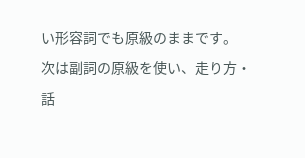い形容詞でも原級のままです。
次は副詞の原級を使い、走り方・話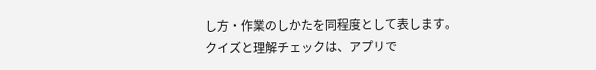し方・作業のしかたを同程度として表します。
クイズと理解チェックは、アプリで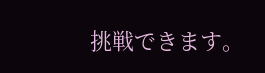挑戦できます。